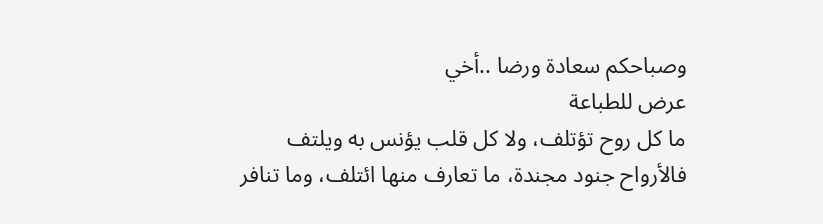وصباحكم سعادة ورضا ..أخي
عرض للطباعة
ما كل روح تؤتلف، ولا كل قلب يؤنس به ويلتف
فالأرواح جنود مجندة، ما تعارف منها ائتلف، وما تنافر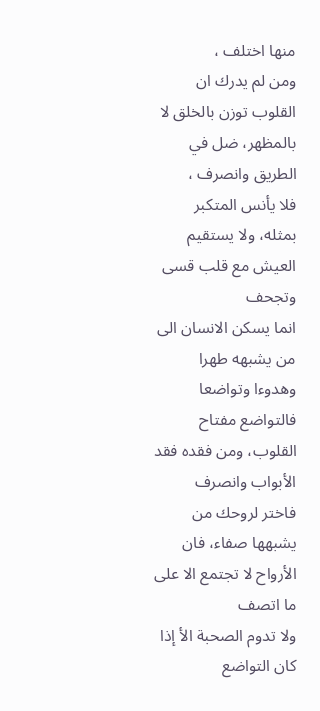منها اختلف ،
ومن لم يدرك ان القلوب توزن بالخلق لا بالمظهر، ضل في الطريق وانصرف ،
فلا يأنس المتكبر بمثله، ولا يستقيم العيش مع قلب قسى وتجحف
انما يسكن الانسان الى من يشبهه طهرا وهدوءا وتواضعا
فالتواضع مفتاح القلوب، ومن فقده فقد الأبواب وانصرف
فاختر لروحك من يشبهها صفاء، فان الأرواح لا تجتمع الا على ما اتصف
ولا تدوم الصحبة الأ إذا كان التواضع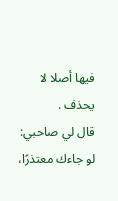فيها أصلا لا يحذف .
قال لي صاحبي:
لو جاءك معتذرًا،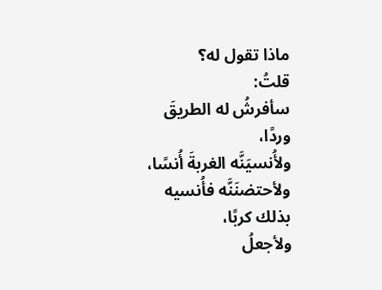ماذا تقول له؟
قلتُ:
سأفرشُ له الطريقَ وردًا،
ولأُنسيَنَّه الغربةَ أُنسًا،
ولأحتضنَنَّه فأُنسيه بذلك كربًا،
ولأجعلُ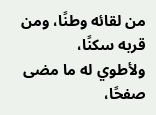من لقائه وطنًا، ومن قربه سكنًا،
ولأطوي له ما مضى صفحًا،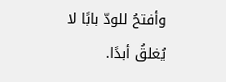وأفتحُ للودّ بابًا لا يُغلقُ أبدًا.